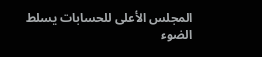المجلس الأعلى للحسابات يسلط الضوء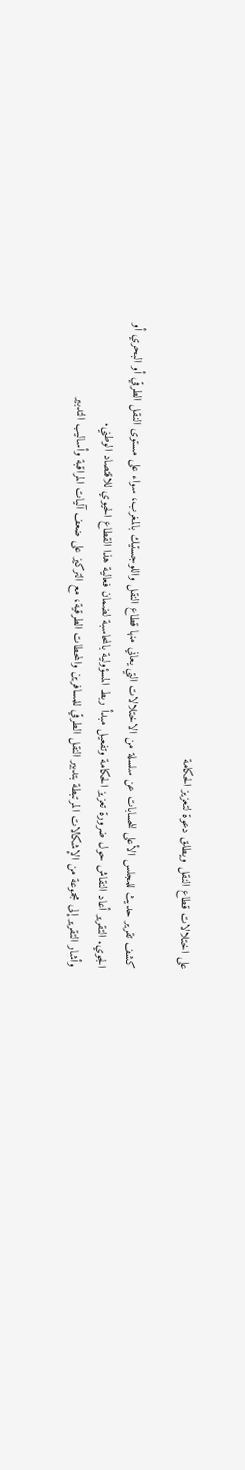على اختلالات قطاع النقل ويطلق دعوة لتعزيز الحكامة

كشف تقرير حديث للمجلس الأعلى للحسابات عن سلسلة من الاختلالات التي يعاني منها قطاع النقل واللوجستيك بالمغرب، سواء على مستوى النقل الطرقي أو البحري أو الجوي. التقرير أعاد النقاش حول ضرورة تعزيز الحكامة وتفعيل مبدأ ربط المسؤولية بالمحاسبة لضمان فعالية هذا القطاع الحيوي للاقتصاد الوطني.
وأشار التقرير إلى مجموعة من الإشكالات المرتبطة بتدبير النقل الطرقي للمسافرين والمحطات الطرقية، مع التركيز على ضعف آليات المراقبة وأساليب التدبير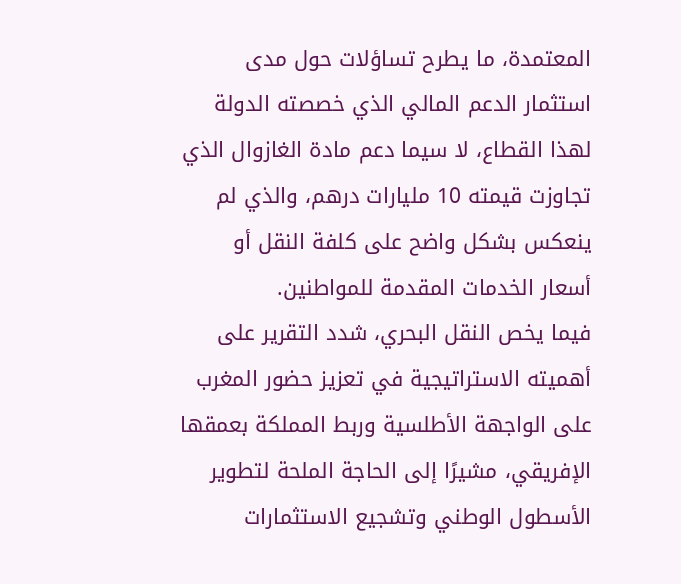المعتمدة، ما يطرح تساؤلات حول مدى استثمار الدعم المالي الذي خصصته الدولة لهذا القطاع، لا سيما دعم مادة الغازوال الذي تجاوزت قيمته 10 مليارات درهم، والذي لم ينعكس بشكل واضح على كلفة النقل أو أسعار الخدمات المقدمة للمواطنين.
فيما يخص النقل البحري، شدد التقرير على أهميته الاستراتيجية في تعزيز حضور المغرب على الواجهة الأطلسية وربط المملكة بعمقها الإفريقي، مشيرًا إلى الحاجة الملحة لتطوير الأسطول الوطني وتشجيع الاستثمارات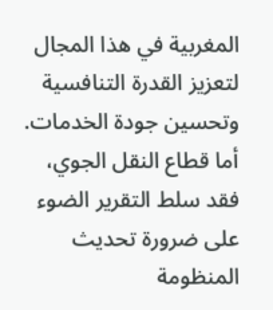المغربية في هذا المجال لتعزيز القدرة التنافسية وتحسين جودة الخدمات.
أما قطاع النقل الجوي، فقد سلط التقرير الضوء على ضرورة تحديث المنظومة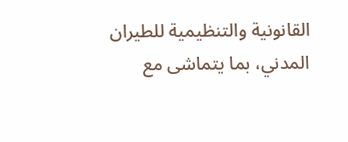القانونية والتنظيمية للطيران المدني، بما يتماشى مع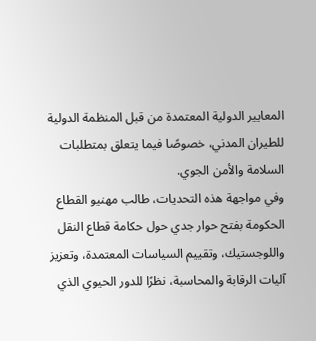المعايير الدولية المعتمدة من قبل المنظمة الدولية للطيران المدني، خصوصًا فيما يتعلق بمتطلبات السلامة والأمن الجوي.
وفي مواجهة هذه التحديات، طالب مهنيو القطاع الحكومة بفتح حوار جدي حول حكامة قطاع النقل واللوجستيك، وتقييم السياسات المعتمدة، وتعزيز آليات الرقابة والمحاسبة، نظرًا للدور الحيوي الذي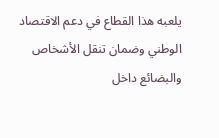يلعبه هذا القطاع في دعم الاقتصاد الوطني وضمان تنقل الأشخاص والبضائع داخل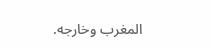المغرب وخارجه.